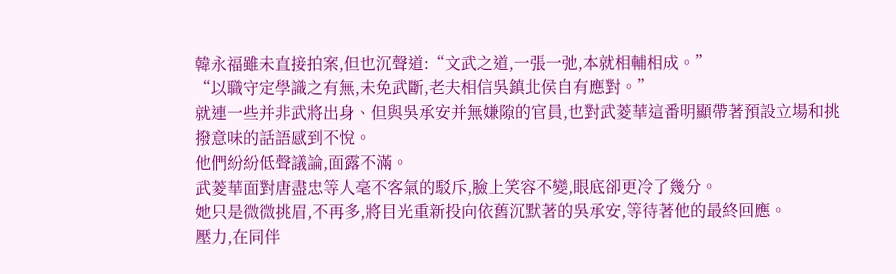韓永福雖未直接拍案,但也沉聲道:“文武之道,一張一弛,本就相輔相成。”
“以職守定學識之有無,未免武斷,老夫相信吳鎮北侯自有應對。”
就連一些并非武將出身、但與吳承安并無嫌隙的官員,也對武菱華這番明顯帶著預設立場和挑撥意味的話語感到不悅。
他們紛紛低聲議論,面露不滿。
武菱華面對唐盡忠等人毫不客氣的駁斥,臉上笑容不變,眼底卻更冷了幾分。
她只是微微挑眉,不再多,將目光重新投向依舊沉默著的吳承安,等待著他的最終回應。
壓力,在同伴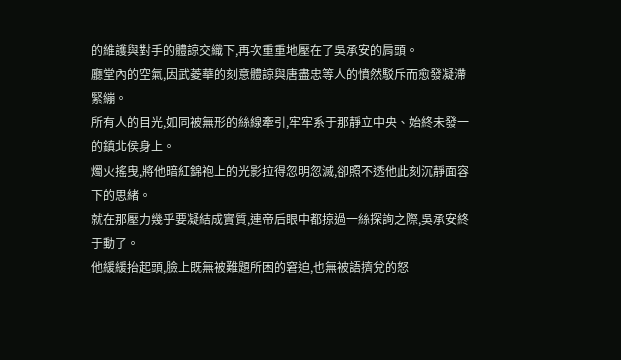的維護與對手的體諒交織下,再次重重地壓在了吳承安的肩頭。
廳堂內的空氣,因武菱華的刻意體諒與唐盡忠等人的憤然駁斥而愈發凝滯緊繃。
所有人的目光,如同被無形的絲線牽引,牢牢系于那靜立中央、始終未發一的鎮北侯身上。
燭火搖曳,將他暗紅錦袍上的光影拉得忽明忽滅,卻照不透他此刻沉靜面容下的思緒。
就在那壓力幾乎要凝結成實質,連帝后眼中都掠過一絲探詢之際,吳承安終于動了。
他緩緩抬起頭,臉上既無被難題所困的窘迫,也無被語擠兌的怒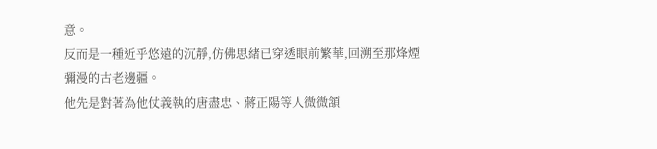意。
反而是一種近乎悠遠的沉靜,仿佛思緒已穿透眼前繁華,回溯至那烽煙彌漫的古老邊疆。
他先是對著為他仗義執的唐盡忠、蔣正陽等人微微頷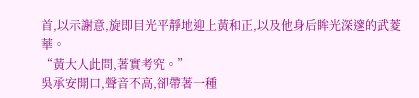首,以示謝意,旋即目光平靜地迎上黃和正,以及他身后眸光深邃的武菱華。
“黃大人此問,著實考究。”
吳承安開口,聲音不高,卻帶著一種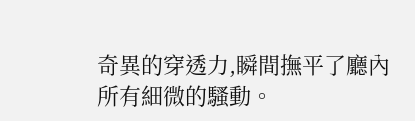奇異的穿透力,瞬間撫平了廳內所有細微的騷動。